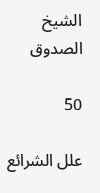الشيخ الصدوق

50

علل الشرائع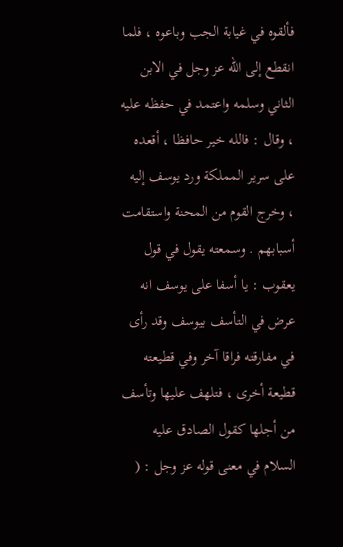فألقوه في غيابة الجب وباعوه ، فلما انقطع إلى الله عز وجل في الابن الثاني وسلمه واعتمد في حفظه عليه ، وقال : فالله خير حافظا ، أقعده على سرير المملكة ورد يوسف إليه ، وخرج القوم من المحنة واستقامت أسبابهم . وسمعته يقول في قول يعقوب : يا أسفا على يوسف انه عرض في التأسف بيوسف وقد رأى في مفارقته فراقا آخر وفي قطيعته قطيعة أخرى ، فتلهف عليها وتأسف من أجلها كقول الصادق عليه السلام في معنى قوله عز وجل : (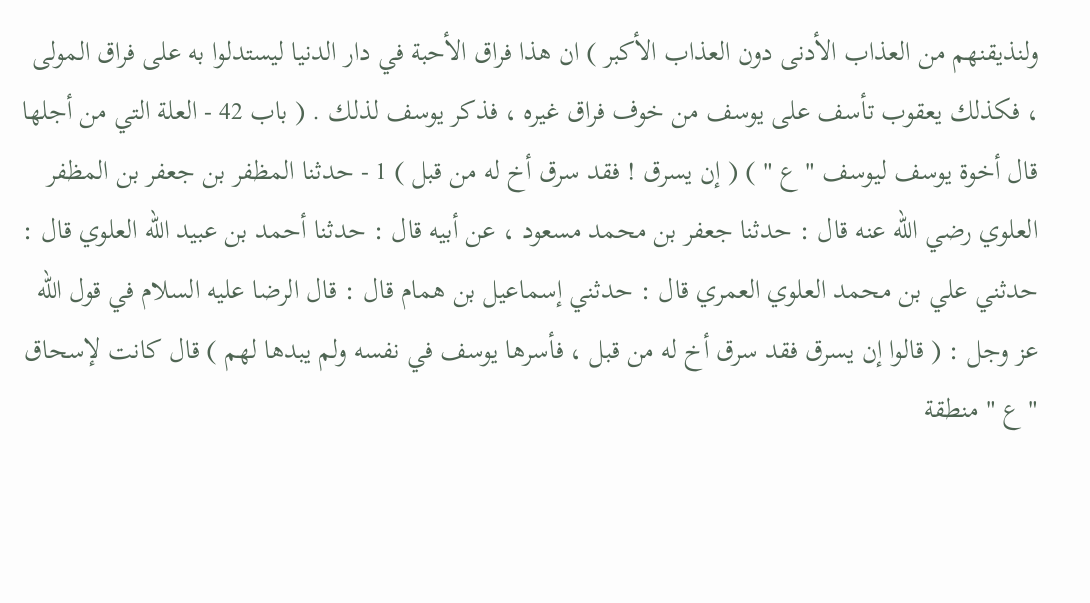ولنذيقنهم من العذاب الأدنى دون العذاب الأكبر ) ان هذا فراق الأحبة في دار الدنيا ليستدلوا به على فراق المولى ، فكذلك يعقوب تأسف على يوسف من خوف فراق غيره ، فذكر يوسف لذلك . ( باب 42 - العلة التي من أجلها قال أخوة يوسف ليوسف " ع " ) ( إن يسرق ! فقد سرق أخ له من قبل ) 1 - حدثنا المظفر بن جعفر بن المظفر العلوي رضي الله عنه قال : حدثنا جعفر بن محمد مسعود ، عن أبيه قال : حدثنا أحمد بن عبيد الله العلوي قال : حدثني علي بن محمد العلوي العمري قال : حدثني إسماعيل بن همام قال : قال الرضا عليه السلام في قول الله عز وجل : ( قالوا إن يسرق فقد سرق أخ له من قبل ، فأسرها يوسف في نفسه ولم يبدها لهم ) قال كانت لإسحاق " ع " منطقة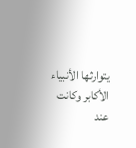يتوارثها الأنبياء الأكابر وكانت عند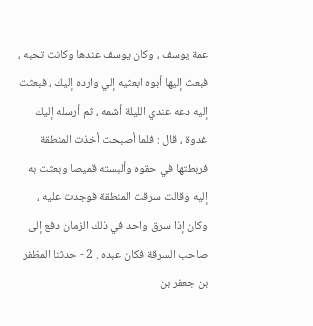عمة يوسف ، وكان يوسف عندها وكانت تحبه ، فبعث إليها أبوه ابعثيه إلي وارده إليك ، فبعثت إليه دعه عندي الليلة أشمه ، ثم أرسله إليك غدوة ، قال : فلما أصبحت أخذت المنطقة فربطتها في حقوه وألبسته قميصا وبعثت به إليه وقالت سرقت المنطقة فوجدت عليه ، وكان إذا سرق واحد في ذلك الزمان دفع إلى صاحب السرقة فكان عبده . 2 - حدثنا المظفر بن جعفر بن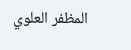المظفر العلوي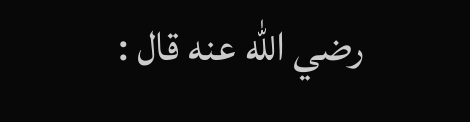رضي الله عنه قال :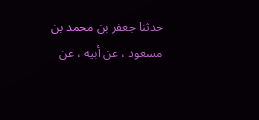حدثنا جعفر بن محمد بن مسعود ، عن أبيه ، عن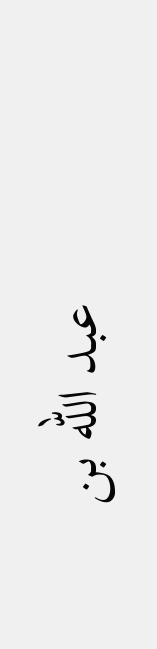عبد الله بن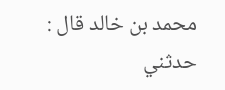محمد بن خالد قال : حدثني